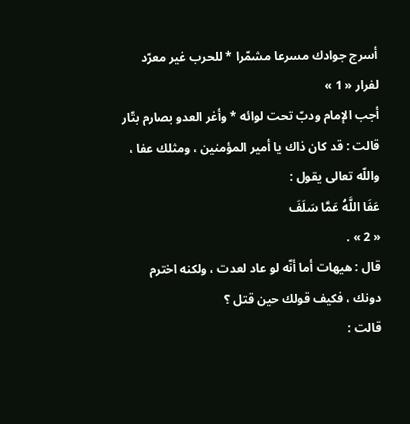أسرج جوادك مسرعا مشمّرا * للحرب غير معرّد لفرار « 1 »
أجب الإمام ودبّ تحت لوائه * وأغر العدو بصارم بتّار
قالت : قد كان ذاك يا أمير المؤمنين ، ومثلك عفا ، واللّه تعالى يقول :
عَفَا اللَّهُ عَمَّا سَلَفَ
« 2 » .
قال : هيهات أما أنّه لو عاد لعدت ، ولكنه اخترم دونك ، فكيف قولك حين قتل ؟
قالت :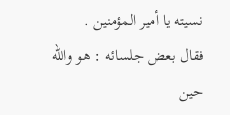نسيته يا أمير المؤمنين .
فقال بعض جلسائه : هو واللّه حين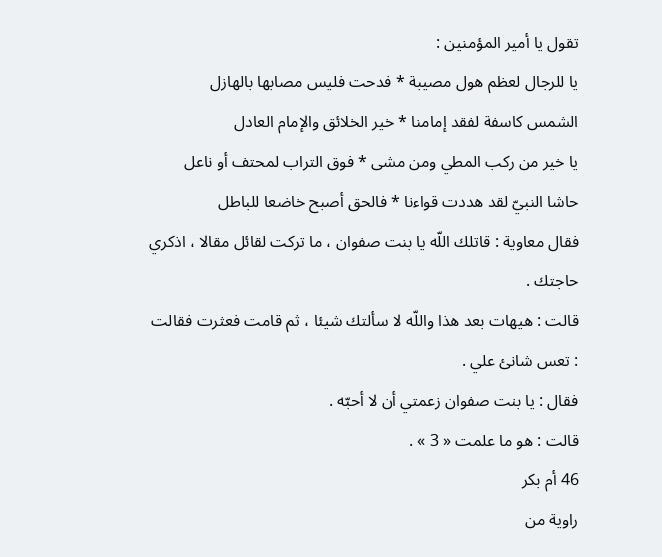تقول يا أمير المؤمنين :
يا للرجال لعظم هول مصيبة * فدحت فليس مصابها بالهازل
الشمس كاسفة لفقد إمامنا * خير الخلائق والإمام العادل
يا خير من ركب المطي ومن مشى * فوق التراب لمحتف أو ناعل
حاشا النبيّ لقد هددت قواءنا * فالحق أصبح خاضعا للباطل
فقال معاوية : قاتلك اللّه يا بنت صفوان ، ما تركت لقائل مقالا ، اذكري حاجتك .
قالت : هيهات بعد هذا واللّه لا سألتك شيئا ، ثم قامت فعثرت فقالت : تعس شانئ علي .
فقال : يا بنت صفوان زعمتي أن لا أحبّه .
قالت : هو ما علمت « 3 » .
46 أم بكر
راوية من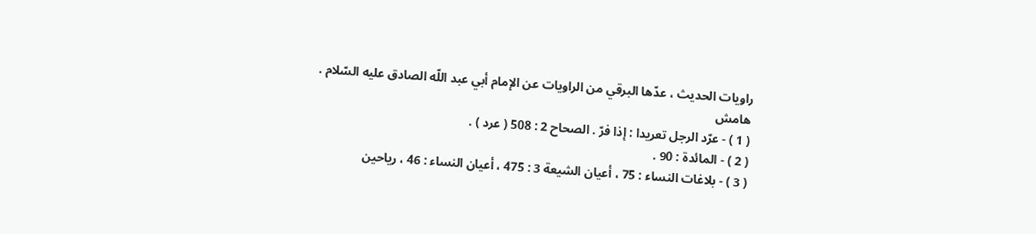راويات الحديث ، عدّها البرقي من الراويات عن الإمام أبي عبد اللّه الصادق عليه السّلام .
هامش
( 1 ) - عرّد الرجل تعريدا : إذا فرّ . الصحاح 2 : 508 ( عرد ) .
( 2 ) - المائدة : 90 .
( 3 ) - بلاغات النساء : 75 ، أعيان الشيعة 3 : 475 ، أعيان النساء : 46 ، رياحين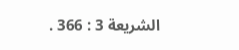الشريعة 3 : 366 .